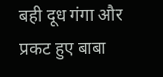बही दूध गंगा और प्रकट हुए बाबा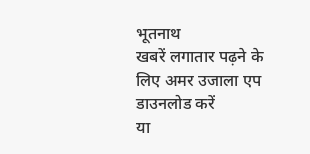भूतनाथ
खबरें लगातार पढ़ने के लिए अमर उजाला एप डाउनलोड करें
या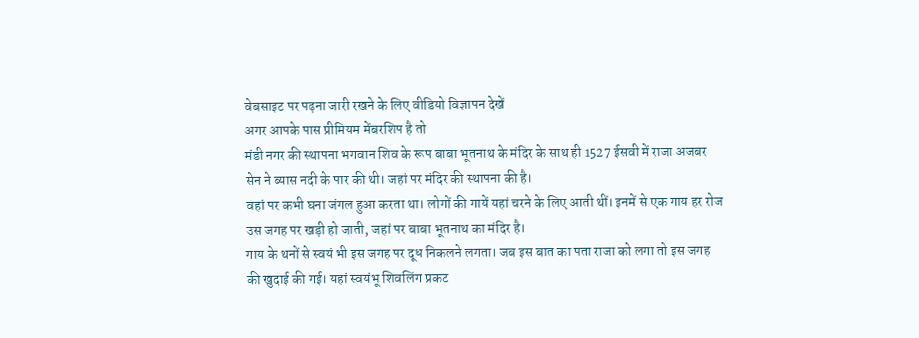वेबसाइट पर पढ़ना जारी रखने के लिए वीडियो विज्ञापन देखें
अगर आपके पास प्रीमियम मेंबरशिप है तो
मंडी नगर की स्थापना भगवान शिव के रूप बाबा भूतनाथ के मंदिर के साथ ही 1527 ईसवी में राजा अजबर सेन ने ब्यास नदी के पार की थी। जहां पर मंदिर की स्थापना की है।
वहां पर कभी घना जंगल हुआ करता था। लोगों की गायें यहां चरने के लिए आती थीं। इनमें से एक गाय हर रोज उस जगह पर खड़ी हो जाती, जहां पर बाबा भूतनाथ का मंदिर है।
गाय के थनों से स्वयं भी इस जगह पर दूध निकलने लगता। जब इस बात का पता राजा को लगा तो इस जगह की खुदाई की गई। यहां स्वयंभू शिवलिंग प्रकट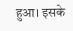हुआ। इसके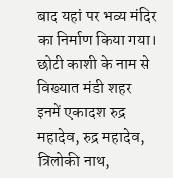बाद यहां पर भव्य मंदिर का निर्माण किया गया।
छोटी काशी के नाम से विख्यात मंडी शहर
इनमें एकादश रुद्र महादेव, रुद्र महादेव, त्रिलोकी नाथ,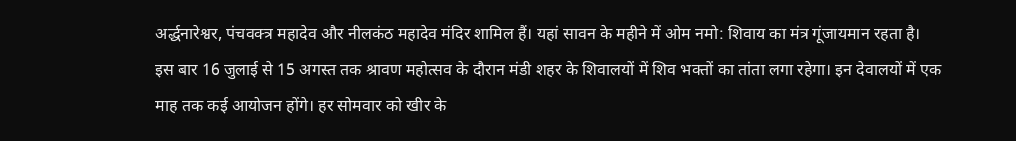अर्द्धनारेश्वर, पंचवक्त्र महादेव और नीलकंठ महादेव मंदिर शामिल हैं। यहां सावन के महीने में ओम नमो: शिवाय का मंत्र गूंजायमान रहता है।
इस बार 16 जुलाई से 15 अगस्त तक श्रावण महोत्सव के दौरान मंडी शहर के शिवालयों में शिव भक्तों का तांता लगा रहेगा। इन देवालयों में एक माह तक कई आयोजन होंगे। हर सोमवार को खीर के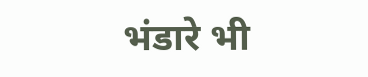भंडारे भी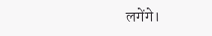लगेंगे।